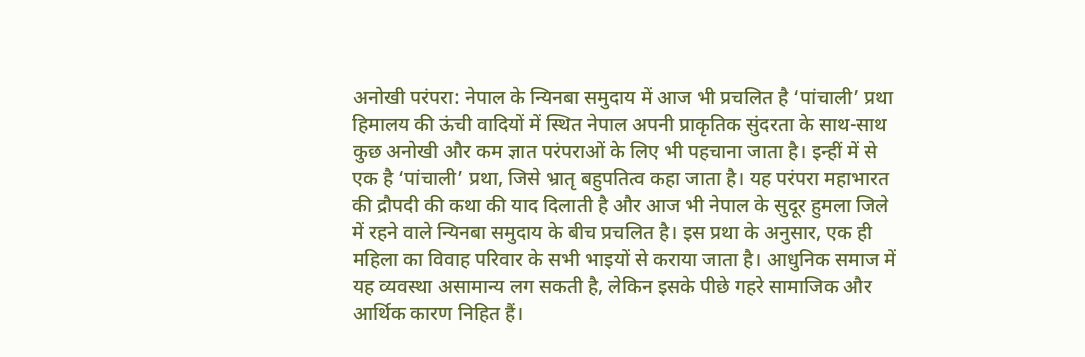अनोखी परंपरा: नेपाल के न्यिनबा समुदाय में आज भी प्रचलित है ‘पांचाली’ प्रथा
हिमालय की ऊंची वादियों में स्थित नेपाल अपनी प्राकृतिक सुंदरता के साथ-साथ कुछ अनोखी और कम ज्ञात परंपराओं के लिए भी पहचाना जाता है। इन्हीं में से एक है ‘पांचाली’ प्रथा, जिसे भ्रातृ बहुपतित्व कहा जाता है। यह परंपरा महाभारत की द्रौपदी की कथा की याद दिलाती है और आज भी नेपाल के सुदूर हुमला जिले में रहने वाले न्यिनबा समुदाय के बीच प्रचलित है। इस प्रथा के अनुसार, एक ही महिला का विवाह परिवार के सभी भाइयों से कराया जाता है। आधुनिक समाज में यह व्यवस्था असामान्य लग सकती है, लेकिन इसके पीछे गहरे सामाजिक और आर्थिक कारण निहित हैं।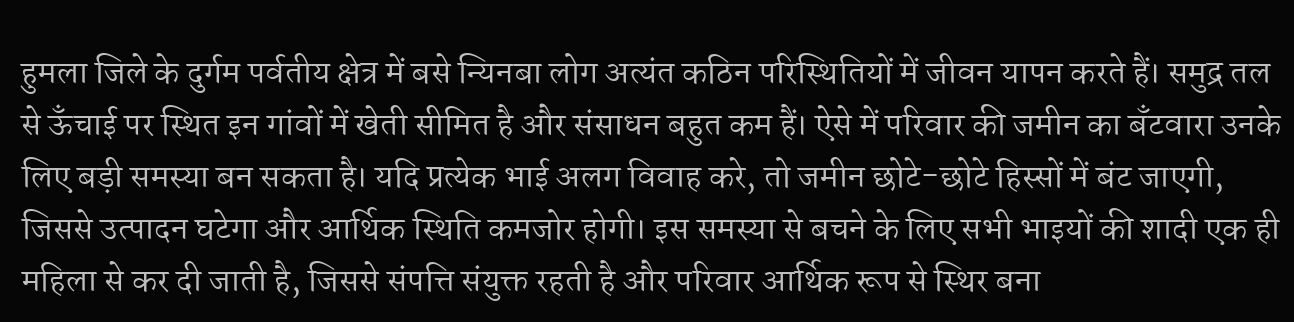हुमला जिले के दुर्गम पर्वतीय क्षेत्र में बसे न्यिनबा लोग अत्यंत कठिन परिस्थितियों में जीवन यापन करते हैं। समुद्र तल से ऊँचाई पर स्थित इन गांवों में खेती सीमित है और संसाधन बहुत कम हैं। ऐसे में परिवार की जमीन का बँटवारा उनके लिए बड़ी समस्या बन सकता है। यदि प्रत्येक भाई अलग विवाह करे, तो जमीन छोटे-छोटे हिस्सों में बंट जाएगी, जिससे उत्पादन घटेगा और आर्थिक स्थिति कमजोर होगी। इस समस्या से बचने के लिए सभी भाइयों की शादी एक ही महिला से कर दी जाती है, जिससे संपत्ति संयुक्त रहती है और परिवार आर्थिक रूप से स्थिर बना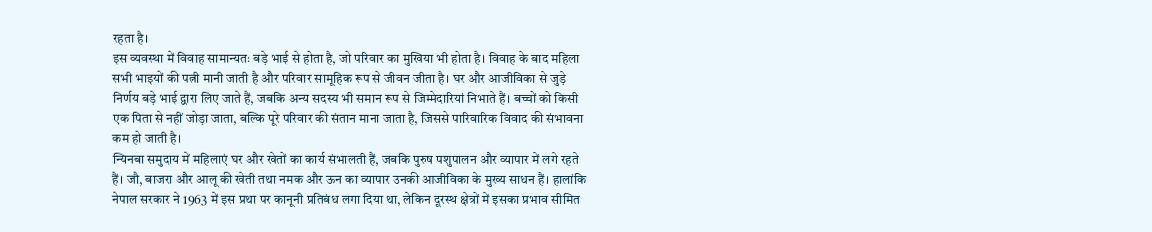रहता है।
इस व्यवस्था में विवाह सामान्यतः बड़े भाई से होता है, जो परिवार का मुखिया भी होता है। विवाह के बाद महिला सभी भाइयों की पत्नी मानी जाती है और परिवार सामूहिक रूप से जीवन जीता है। घर और आजीविका से जुड़े निर्णय बड़े भाई द्वारा लिए जाते हैं, जबकि अन्य सदस्य भी समान रूप से जिम्मेदारियां निभाते हैं। बच्चों को किसी एक पिता से नहीं जोड़ा जाता, बल्कि पूरे परिवार की संतान माना जाता है, जिससे पारिवारिक विवाद की संभावना कम हो जाती है।
न्यिनबा समुदाय में महिलाएं घर और खेतों का कार्य संभालती हैं, जबकि पुरुष पशुपालन और व्यापार में लगे रहते हैं। जौ, बाजरा और आलू की खेती तथा नमक और ऊन का व्यापार उनकी आजीविका के मुख्य साधन हैं। हालांकि नेपाल सरकार ने 1963 में इस प्रथा पर कानूनी प्रतिबंध लगा दिया था, लेकिन दूरस्थ क्षेत्रों में इसका प्रभाव सीमित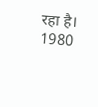रहा है। 1980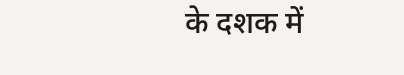के दशक में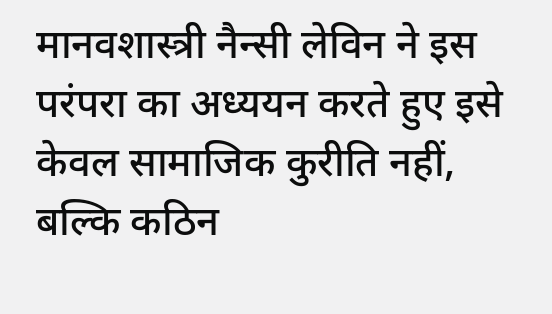मानवशास्त्री नैन्सी लेविन ने इस परंपरा का अध्ययन करते हुए इसे केवल सामाजिक कुरीति नहीं, बल्कि कठिन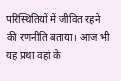परिस्थितियों में जीवित रहने की रणनीति बताया। आज भी यह प्रथा वहां के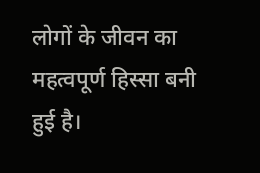लोगों के जीवन का महत्वपूर्ण हिस्सा बनी हुई है।